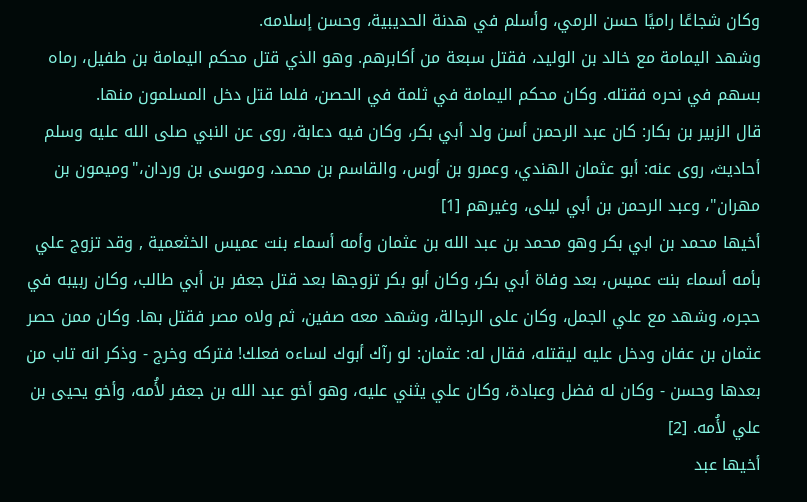وكان شجاعًا راميًا حسن الرمي، وأسلم في هدنة الحديبية، وحسن إسلامه.
وشهد اليمامة مع خالد بن الوليد، فقتل سبعة من أكابرهم. وهو الذي قتل محكم اليمامة بن طفيل، رماه بسهم في نحره فقتله. وكان محكم اليمامة في ثلمة في الحصن، فلما قتل دخل المسلمون منها.
قال الزبير بن بكار: كان عبد الرحمن أسن ولد أبي بكر، وكان فيه دعابة، روى عن النبي صلى الله عليه وسلم أحاديث، روى عنه: أبو عثمان الهندي، وعمرو بن أوس، والقاسم بن محمد، وموسى بن وردان،"وميمون بن مهران"، وعبد الرحمن بن أبي ليلى، وغيرهم [1]
أخيها محمد بن ابي بكر وهو محمد بن عبد الله بن عثمان وأمه أسماء بنت عميس الخثعمية , وقد تزوج علي بأمه أسماء بنت عميس، بعد وفاة أبي بكر، وكان أبو بكر تزوجها بعد قتل جعفر بن أبي طالب، وكان ربيبه في حجره، وشهد مع علي الجمل، وكان على الرجالة، وشهد معه صفين، ثم ولاه مصر فقتل بها. وكان ممن حصر عثمان بن عفان ودخل عليه ليقتله، فقال له: عثمان: لو رآك أبوك لساءه فعلك! فتركه وخرج - وذكر انه تاب من بعدها وحسن - وكان له فضل وعبادة، وكان علي يثني عليه، وهو أخو عبد الله بن جعفر لأُمه، وأخو يحيى بن علي لأُمه. [2]
أخيها عبد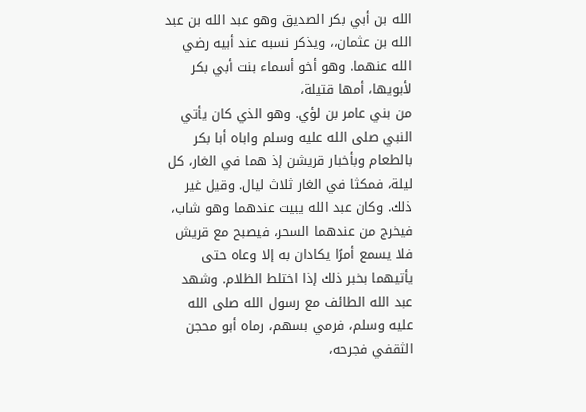الله بن أبي بكر الصديق وهو عبد الله بن عبد الله بن عثمان،، ويذكر نسبه عند أبيه رضي الله عنهما. وهو أخو أسماء بنت أبي بكر لأبويها، أمها قتيلة،
من بني عامر بن لؤي. وهو الذي كان يأتي النبي صلى الله عليه وسلم واباه أبا بكر بالطعام وبأخبار قريشن إذ هما في الغار، كل ليلة، فمكثا في الغار ثلاث ليال. وقيل غير ذلك. وكان عبد الله يبيت عندهما وهو شاب، فيخرج من عندهما السحر، فيصبح مع قريش فلا يسمع أمرًا يكادان به إلا وعاه حتى يأتيهما بخبر ذلك إذا اختلط الظلام. وشهد عبد الله الطائف مع رسول الله صلى الله عليه وسلم، فرمي بسهم، رماه أبو محجن الثقفي فجرحه،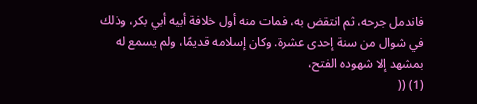فاندمل جرحه، ثم انتقض به، فمات منه أول خلافة أبيه أبي بكر، وذلك في شوال من سنة إحدى عشرة. وكان إسلامه قديمًا، ولم يسمع له بمشهد إلا شهوده الفتح،
(1) ((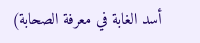أسد الغابة في معرفة الصحابة)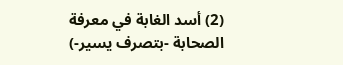(2) أسد الغابة في معرفة الصحابة -بتصرف يسير-)